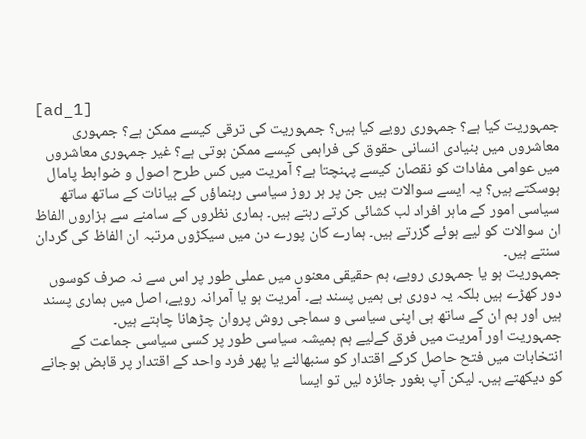[ad_1]
جمہوریت کیا ہے؟ جمہوری رویے کیا ہیں؟ جمہوریت کی ترقی کیسے ممکن ہے؟ جمہوری معاشروں میں بنیادی انسانی حقوق کی فراہمی کیسے ممکن ہوتی ہے؟ غیر جمہوری معاشروں میں عوامی مفادات کو نقصان کیسے پہنچتا ہے؟ آمریت میں کس طرح اصول و ضوابط پامال ہوسکتے ہیں؟ یہ ایسے سوالات ہیں جن پر ہر روز سیاسی رہنماؤں کے بیانات کے ساتھ ساتھ سیاسی امور کے ماہر افراد لب کشائی کرتے رہتے ہیں۔ ہماری نظروں کے سامنے سے ہزاروں الفاظ ان سوالات کو لیے ہوئے گزرتے ہیں۔ ہمارے کان پورے دن میں سیکڑوں مرتبہ ان الفاظ کی گردان سنتے ہیں۔
جمہوریت ہو یا جمہوری رویے، ہم حقیقی معنوں میں عملی طور پر اس سے نہ صرف کوسوں دور کھڑے ہیں بلکہ یہ دوری ہی ہمیں پسند ہے۔ آمریت ہو یا آمرانہ رویے، اصل میں ہماری پسند ہیں اور ہم ان کے ساتھ ہی اپنی سیاسی و سماجی روش پروان چڑھانا چاہتے ہیں۔
جمہوریت اور آمریت میں فرق کےلیے ہم ہمیشہ سیاسی طور پر کسی سیاسی جماعت کے انتخابات میں فتح حاصل کرکے اقتدار کو سنبھالنے یا پھر فرد واحد کے اقتدار پر قابض ہوجانے کو دیکھتے ہیں۔ لیکن آپ بغور جائزہ لیں تو ایسا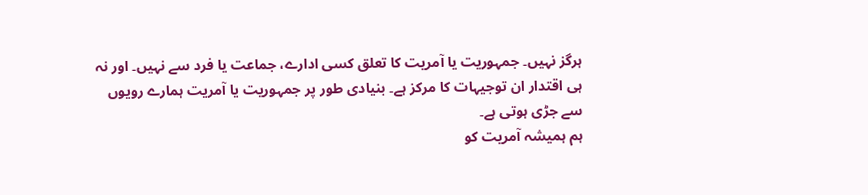ہرگز نہیں۔ جمہوریت یا آمریت کا تعلق کسی ادارے، جماعت یا فرد سے نہیں۔ اور نہ ہی اقتدار ان توجیہات کا مرکز ہے۔ بنیادی طور پر جمہوریت یا آمریت ہمارے رویوں سے جڑی ہوتی ہے۔
ہم ہمیشہ آمریت کو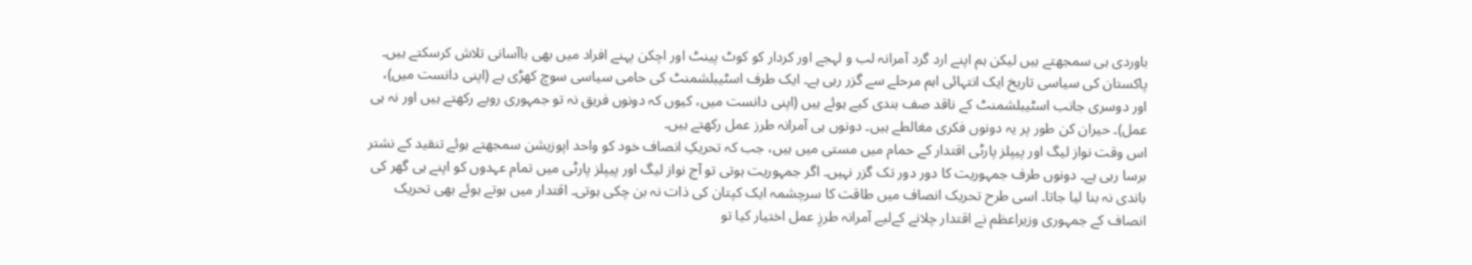باوردی ہی سمجھتے ہیں لیکن ہم اپنے ارد گرد آمرانہ لب و لہجے اور کردار کو کوٹ پینٹ اور اچکن پہنے افراد میں بھی باآسانی تلاش کرسکتے ہیں۔ پاکستان کی سیاسی تاریخ ایک انتہائی اہم مرحلے سے گزر رہی ہے۔ ایک طرف اسٹیبلشمنٹ کی حامی سیاسی سوچ کھڑی ہے (اپنی دانست میں)، اور دوسری جانب اسٹیبلشمنٹ کے ناقد صف بندی کیے ہوئے ہیں (اپنی دانست میں، کیوں کہ دونوں فریق نہ تو جمہوری رویے رکھتے ہیں اور نہ ہی عمل)۔ حیران کن طور پر یہ دونوں فکری مغالطے ہیں۔ دونوں ہی آمرانہ طرز عمل رکھتے ہیں۔
اس وقت نواز لیگ اور پیپلز پارٹی اقتدار کے حمام میں مستی میں ہیں، جب کہ تحریکِ انصاف خود کو واحد اپوزیشن سمجھتے ہوئے تنقید کے نشتر برسا رہی ہے۔ دونوں طرف جمہوریت کا دور دور تک گزر نہیں۔ اگر جمہوریت ہوتی تو آج نواز لیگ اور پیپلز پارٹی میں تمام عہدوں کو اپنے ہی گھر کی باندی نہ بنا لیا جاتا۔ اسی طرح تحریک انصاف میں طاقت کا سرچشمہ ایک کپتان کی ذات نہ بن چکی ہوتی۔ اقتدار میں ہوتے ہوئے بھی تحریک انصاف کے جمہوری وزیراعظم نے اقتدار چلانے کےلیے آمرانہ طرزِ عمل اختیار کیا تو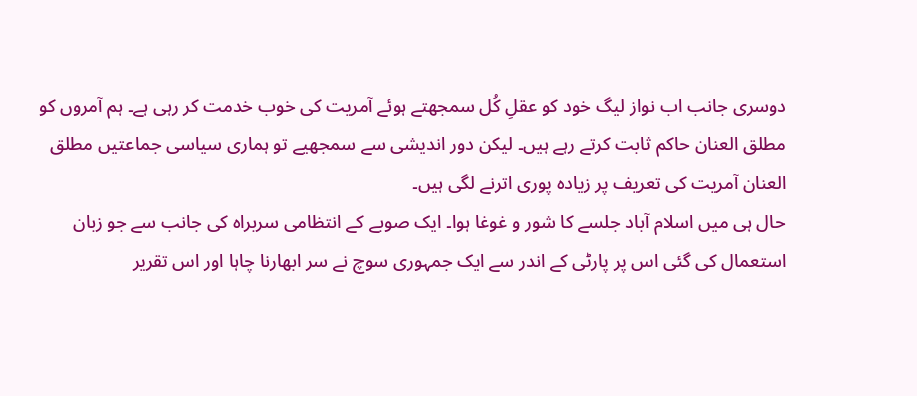دوسری جانب اب نواز لیگ خود کو عقلِ کُل سمجھتے ہوئے آمریت کی خوب خدمت کر رہی ہے۔ ہم آمروں کو مطلق العنان حاکم ثابت کرتے رہے ہیں۔ لیکن دور اندیشی سے سمجھیے تو ہماری سیاسی جماعتیں مطلق العنان آمریت کی تعریف پر زیادہ پوری اترنے لگی ہیں۔
حال ہی میں اسلام آباد جلسے کا شور و غوغا ہوا۔ ایک صوبے کے انتظامی سربراہ کی جانب سے جو زبان استعمال کی گئی اس پر پارٹی کے اندر سے ایک جمہوری سوچ نے سر ابھارنا چاہا اور اس تقریر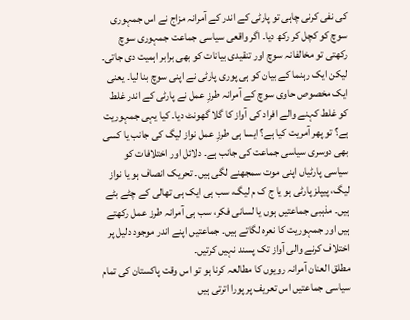کی نفی کرنی چاہی تو پارٹی کے اندر کے آمرانہ مزاج نے اس جمہوری سوچ کو کچل کر رکھ دیا۔ اگر واقعی سیاسی جماعت جمہوری سوچ رکھتی تو مخالفانہ سوچ اور تنقیدی بیانات کو بھی برابر اہمیت دی جاتی۔ لیکن ایک رہنما کے بیان کو ہی پوری پارٹی نے اپنی سوچ بنا لیا۔ یعنی ایک مخصوص حاوی سوچ کے آمرانہ طرزِ عمل نے پارٹی کے اندر غلط کو غلط کہنے والے افراد کی آواز کا گلا گھونٹ دیا۔ کیا یہی جمہوریت ہے؟ تو پھر آمریت کیا ہے؟ ایسا ہی طرزِ عمل نواز لیگ کی جانب یا کسی بھی دوسری سیاسی جماعت کی جانب ہے۔ دلائل اور اختلافات کو سیاسی پارٹیاں اپنی موت سمجھنے لگی ہیں۔ تحریک انصاف ہو یا نواز لیگ، پیپلز پارٹی ہو یا ج ک م لیگ، سب ہی ایک ہی تھالی کے چٹے بٹے ہیں۔ مذہبی جماعتیں ہوں یا لسانی فکر، سب ہی آمرانہ طرز عمل رکھتے ہیں اور جمہوریت کا نعرہ لگاتے ہیں۔ جماعتیں اپنے اندر موجود دلیل پر اختلاف کرنے والی آواز تک پسند نہیں کرتیں۔
مطلق العنان آمرانہ رویوں کا مطالعہ کرنا ہو تو اس وقت پاکستان کی تمام سیاسی جماعتیں اس تعریف پر پورا اترتی ہیں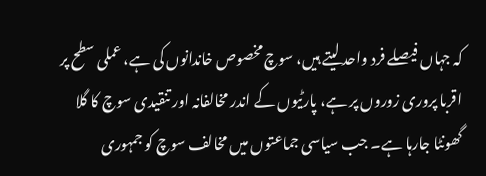کہ جہاں فیصلے فرد واحد لیتے ہیں، سوچ مخصوص خاندانوں کی ہے، عملی سطح پر اقربا پروری زوروں پر ہے، پارٹیوں کے اندر مخالفانہ اور تنقیدی سوچ کا گلا گھونٹا جارہا ہے۔ جب سیاسی جماعتوں میں مخالف سوچ کو جمہوری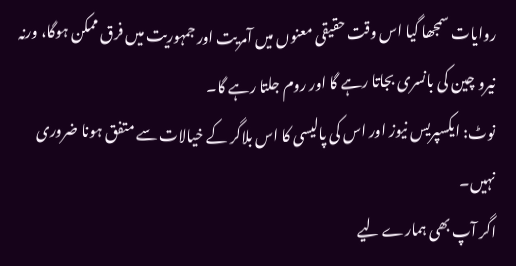روایات سمجھا گیا اس وقت حقیقی معنوں میں آمریت اور جمہوریت میں فرق ممکن ہوگا، ورنہ نیرو چین کی بانسری بجاتا رہے گا اور روم جلتا رہے گا۔
نوٹ: ایکسپریس نیوز اور اس کی پالیسی کا اس بلاگر کے خیالات سے متفق ہونا ضروری نہیں۔
اگر آپ بھی ہمارے لیے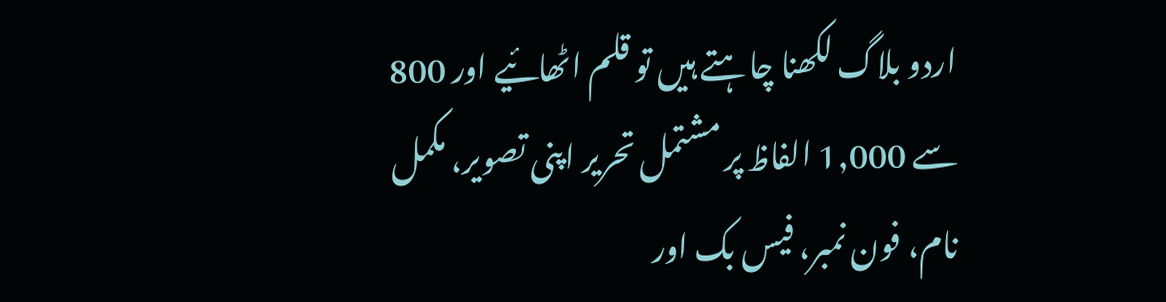اردو بلاگ لکھنا چاہتے ہیں تو قلم اٹھائیے اور 800 سے 1,000 الفاظ پر مشتمل تحریر اپنی تصویر، مکمل نام، فون نمبر، فیس بک اور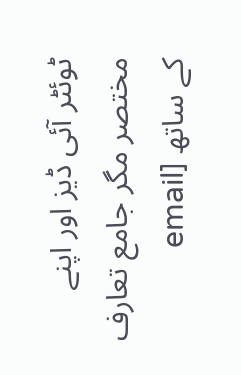ٹوئٹر آئی ڈیز اور اپنے مختصر مگر جامع تعارف کے ساتھ [email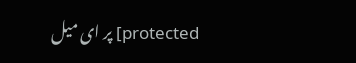protected] پر ای میل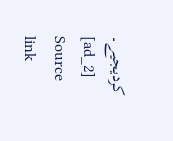کردیجیے۔
[ad_2]
Source link